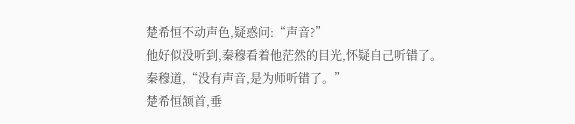楚希恒不动声色,疑惑问:“声音?”
他好似没听到,秦穆看着他茫然的目光,怀疑自己听错了。
秦穆道,“没有声音,是为师听错了。”
楚希恒颔首,垂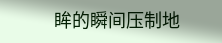眸的瞬间压制地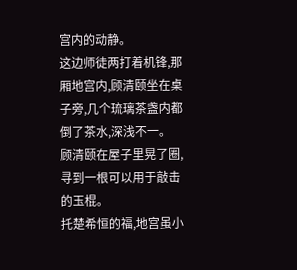宫内的动静。
这边师徒两打着机锋,那厢地宫内,顾清颐坐在桌子旁,几个琉璃茶盏内都倒了茶水,深浅不一。
顾清颐在屋子里晃了圈,寻到一根可以用于敲击的玉棍。
托楚希恒的福,地宫虽小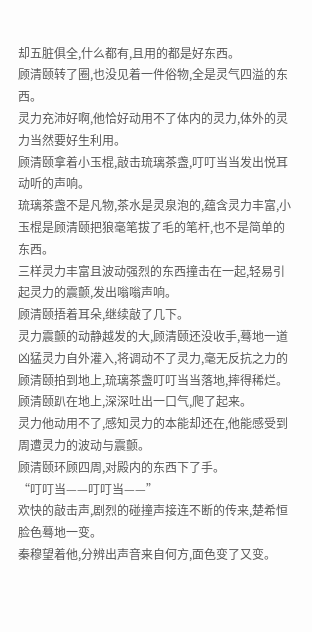却五脏俱全,什么都有,且用的都是好东西。
顾清颐转了圈,也没见着一件俗物,全是灵气四溢的东西。
灵力充沛好啊,他恰好动用不了体内的灵力,体外的灵力当然要好生利用。
顾清颐拿着小玉棍,敲击琉璃茶盏,叮叮当当发出悦耳动听的声响。
琉璃茶盏不是凡物,茶水是灵泉泡的,蕴含灵力丰富,小玉棍是顾清颐把狼毫笔拔了毛的笔杆,也不是简单的东西。
三样灵力丰富且波动强烈的东西撞击在一起,轻易引起灵力的震颤,发出嗡嗡声响。
顾清颐捂着耳朵,继续敲了几下。
灵力震颤的动静越发的大,顾清颐还没收手,蓦地一道凶猛灵力自外灌入,将调动不了灵力,毫无反抗之力的顾清颐拍到地上,琉璃茶盏叮叮当当落地,摔得稀烂。
顾清颐趴在地上,深深吐出一口气,爬了起来。
灵力他动用不了,感知灵力的本能却还在,他能感受到周遭灵力的波动与震颤。
顾清颐环顾四周,对殿内的东西下了手。
“叮叮当——叮叮当——”
欢快的敲击声,剧烈的碰撞声接连不断的传来,楚希恒脸色蓦地一变。
秦穆望着他,分辨出声音来自何方,面色变了又变。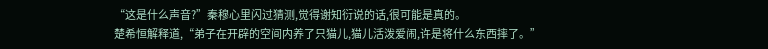“这是什么声音?”秦穆心里闪过猜测,觉得谢知衍说的话,很可能是真的。
楚希恒解释道,“弟子在开辟的空间内养了只猫儿,猫儿活泼爱闹,许是将什么东西摔了。”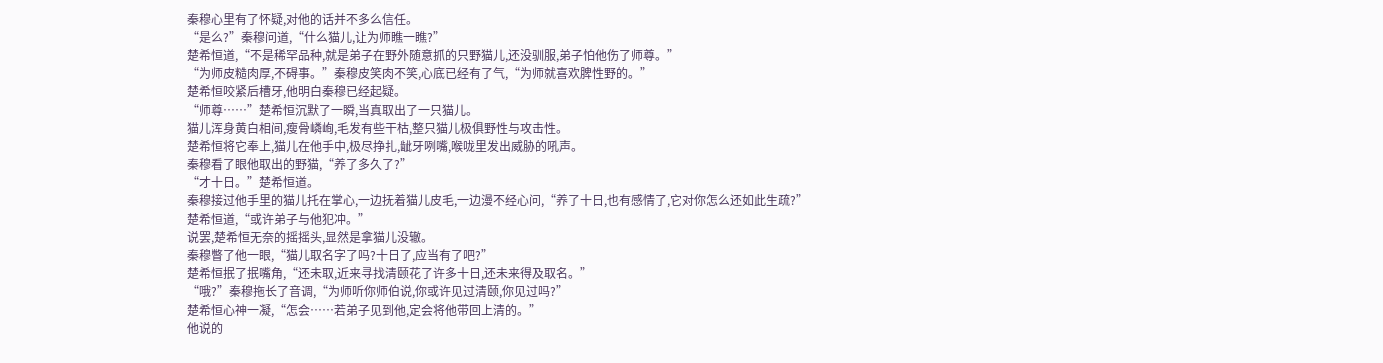秦穆心里有了怀疑,对他的话并不多么信任。
“是么?”秦穆问道,“什么猫儿,让为师瞧一瞧?”
楚希恒道,“不是稀罕品种,就是弟子在野外随意抓的只野猫儿,还没驯服,弟子怕他伤了师尊。”
“为师皮糙肉厚,不碍事。”秦穆皮笑肉不笑,心底已经有了气,“为师就喜欢脾性野的。”
楚希恒咬紧后槽牙,他明白秦穆已经起疑。
“师尊……”楚希恒沉默了一瞬,当真取出了一只猫儿。
猫儿浑身黄白相间,瘦骨嶙峋,毛发有些干枯,整只猫儿极俱野性与攻击性。
楚希恒将它奉上,猫儿在他手中,极尽挣扎,龇牙咧嘴,喉咙里发出威胁的吼声。
秦穆看了眼他取出的野猫,“养了多久了?”
“才十日。”楚希恒道。
秦穆接过他手里的猫儿托在掌心,一边抚着猫儿皮毛,一边漫不经心问,“养了十日,也有感情了,它对你怎么还如此生疏?”
楚希恒道,“或许弟子与他犯冲。”
说罢,楚希恒无奈的摇摇头,显然是拿猫儿没辙。
秦穆瞥了他一眼,“猫儿取名字了吗?十日了,应当有了吧?”
楚希恒抿了抿嘴角,“还未取,近来寻找清颐花了许多十日,还未来得及取名。”
“哦?”秦穆拖长了音调,“为师听你师伯说,你或许见过清颐,你见过吗?”
楚希恒心神一凝,“怎会……若弟子见到他,定会将他带回上清的。”
他说的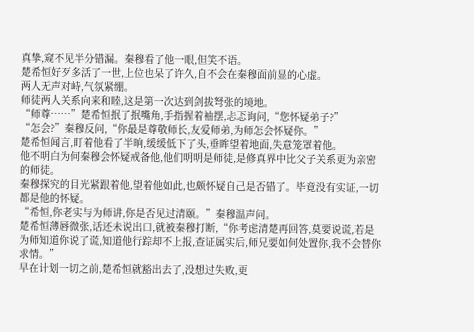真挚,窥不见半分错漏。秦穆看了他一眼,但笑不语。
楚希恒好歹多活了一世,上位也呆了许久,自不会在秦穆面前显的心虚。
两人无声对峙,气氛紧绷。
师徒两人关系向来和睦,这是第一次达到剑拔弩张的境地。
“师尊……”楚希恒抿了抿嘴角,手指握着袖摆,忐忑询问,“您怀疑弟子?”
“怎会?”秦穆反问,“你最是尊敬师长,友爱师弟,为师怎会怀疑你。”
楚希恒闻言,盯着他看了半晌,缓缓低下了头,垂眸望着地面,失意笼罩着他。
他不明白为何秦穆会怀疑戒备他,他们明明是师徒,是修真界中比父子关系更为亲密的师徒。
秦穆探究的目光紧跟着他,望着他如此,也颇怀疑自己是否错了。毕竟没有实证,一切都是他的怀疑。
“希恒,你老实与为师讲,你是否见过清颐。”秦穆温声问。
楚希恒薄唇微张,话还未说出口,就被秦穆打断,“你考虑清楚再回答,莫要说谎,若是为师知道你说了谎,知道他行踪却不上报,查证属实后,师兄要如何处置你,我不会替你求情。”
早在计划一切之前,楚希恒就豁出去了,没想过失败,更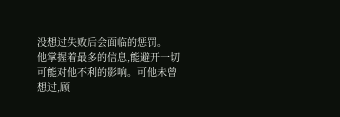没想过失败后会面临的惩罚。
他掌握着最多的信息,能避开一切可能对他不利的影响。可他未曾想过,顾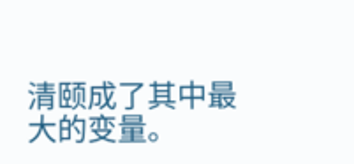清颐成了其中最大的变量。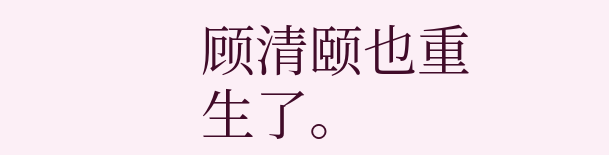顾清颐也重生了。